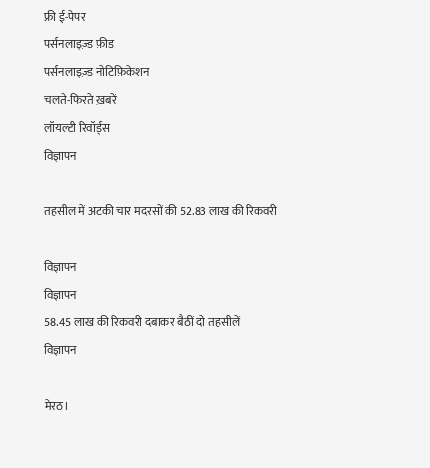फ्री ई-पेपर
पर्सनलाइज़्ड फ़ीड
पर्सनलाइज़्ड नोटिफ़िकेशन
चलते-फिरते ख़बरें
लॉयल्टी रिवॉर्ड्स
विज्ञापन

तहसील में अटकी चार मदरसों की 52.83 लाख की रिकवरी

विज्ञापन
विज्ञापन
58.45 लाख की रिकवरी दबाकर बैठीं दो तहसीलें
विज्ञापन

मेरठ।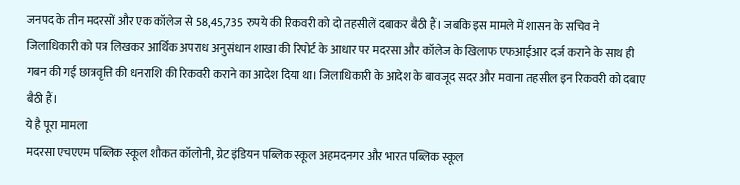जनपद के तीन मदरसों और एक कॉलेज से 58,45,735 रुपये की रिकवरी को दो तहसीलें दबाकर बैठी हैं। जबकि इस मामले में शासन के सचिव ने जिलाधिकारी को पत्र लिखकर आर्थिक अपराध अनुसंधान शाखा की रिपोर्ट के आधार पर मदरसा और कॉलेज के खिलाफ एफआईआर दर्ज कराने के साथ ही गबन की गई छात्रवृत्ति की धनराशि की रिकवरी कराने का आदेश दिया था। जिलाधिकारी के आदेश के बावजूद सदर और मवाना तहसील इन रिकवरी को दबाए बैठी हैं।
ये है पूरा मामला
मदरसा एचएएम पब्लिक स्कूल शौकत कॉलोनी, ग्रेट इंडियन पब्लिक स्कूल अहमदनगर और भारत पब्लिक स्कूल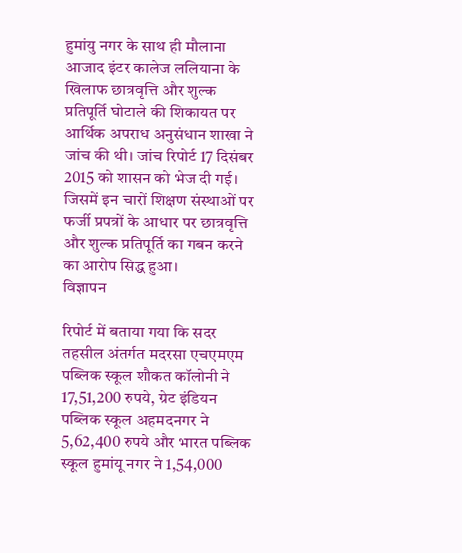हुमांयु नगर के साथ ही मौलाना आजाद इंटर कालेज ललियाना के खिलाफ छात्रवृत्ति और शुल्क प्रतिपूर्ति घोटाले की शिकायत पर आर्थिक अपराध अनुसंधान शाखा ने जांच की थी। जांच रिपोर्ट 17 दिसंबर 2015 को शासन को भेज दी गई। जिसमें इन चारों शिक्षण संस्थाओं पर फर्जी प्रपत्रों के आधार पर छात्रवृत्ति और शुल्क प्रतिपूर्ति का गबन करने का आरोप सिद्ध हुआ।
विज्ञापन

रिपोर्ट में बताया गया कि सदर तहसील अंतर्गत मदरसा एचएमएम पब्लिक स्कूल शौकत कॉलोनी ने 17,51,200 रुपये, ग्रेट इंडियन पब्लिक स्कूल अहमदनगर ने 5,62,400 रुपये और भारत पब्लिक स्कूल हुमांयू नगर ने 1,54,000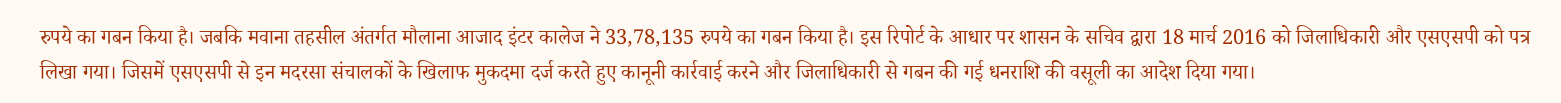रुपये का गबन किया है। जबकि मवाना तहसील अंतर्गत मौलाना आजाद इंटर कालेज ने 33,78,135 रुपये का गबन किया है। इस रिपोर्ट के आधार पर शासन के सचिव द्वारा 18 मार्च 2016 को जिलाधिकारी और एसएसपी को पत्र लिखा गया। जिसमें एसएसपी से इन मदरसा संचालकों के खिलाफ मुकदमा दर्ज करते हुए कानूनी कार्रवाई करने और जिलाधिकारी से गबन की गई धनराशि की वसूली का आदेश दिया गया।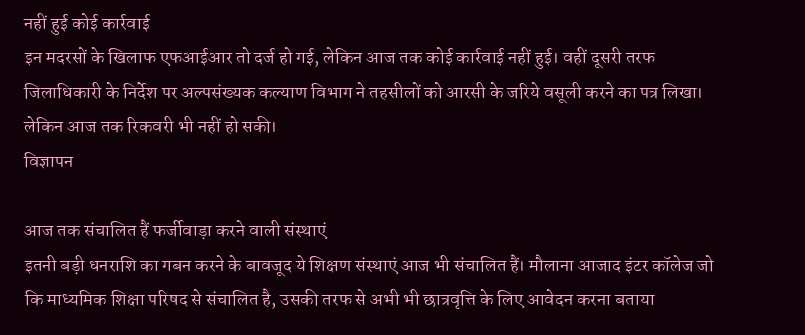नहीं हुई कोई कार्रवाई
इन मदरसों के खिलाफ एफआईआर तो दर्ज हो गई, लेकिन आज तक कोई कार्रवाई नहीं हुई। वहीं दूसरी तरफ जिलाधिकारी के निर्देश पर अल्पसंख्यक कल्याण विभाग ने तहसीलों को आरसी के जरिये वसूली करने का पत्र लिखा। लेकिन आज तक रिकवरी भी नहीं हो सकी।
विज्ञापन

आज तक संचालित हैं फर्जीवाड़ा करने वाली संस्थाएं
इतनी बड़ी धनराशि का गबन करने के बावजूद ये शिक्षण संस्थाएं आज भी संचालित हैं। मौलाना आजाद इंटर कॉलेज जो कि माध्यमिक शिक्षा परिषद से संचालित है, उसकी तरफ से अभी भी छात्रवृत्ति के लिए आवेदन करना बताया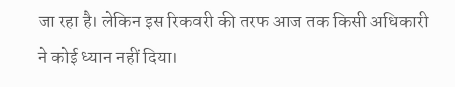जा रहा है। लेकिन इस रिकवरी की तरफ आज तक किसी अधिकारी ने कोई ध्यान नहीं दिया।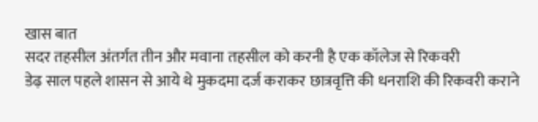खास बात
सदर तहसील अंतर्गत तीन और मवाना तहसील को करनी है एक कॉलेज से रिकवरी
डेढ़ साल पहले शासन से आये थे मुकदमा दर्ज कराकर छात्रवृत्ति की धनराशि की रिकवरी कराने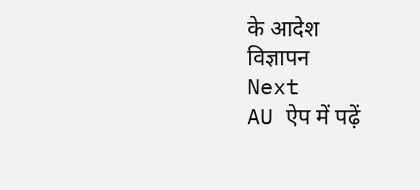के आदेश
विज्ञापन
Next
AU ऐप में पढ़ें